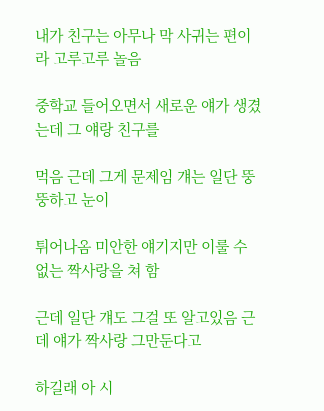내가 친구는 아무나 막 사귀는 편이라 고루고루 놀음

중학교 들어오면서 새로운 얘가 생겼는데 그 얘랑 친구를

먹음 근데 그게 문제임 걔는 일단 뚱뚱하고 눈이

튀어나옴 미안한 얘기지만 이룰 수 없는 짝사랑을 쳐 함

근데 일단 걔도 그걸 또 알고있음 근데 얘가 짝사랑 그만둔다고

하길래 아 시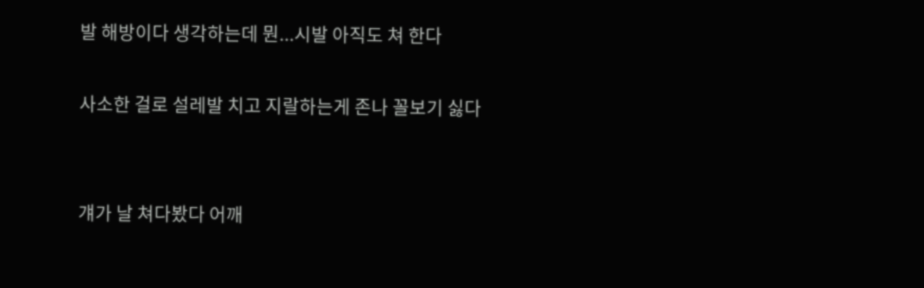발 해방이다 생각하는데 뭔...시발 아직도 쳐 한다

사소한 걸로 설레발 치고 지랄하는게 존나 꼴보기 싫다


걔가 날 쳐다봤다 어깨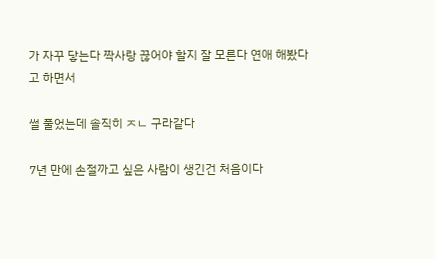가 자꾸 닿는다 짝사랑 끊어야 할지 잘 모른다 연애 해봤다고 하면서

썰 풀었는데 솔직히 ㅈㄴ 구라같다

7년 만에 손절까고 싶은 사람이 생긴건 처음이다